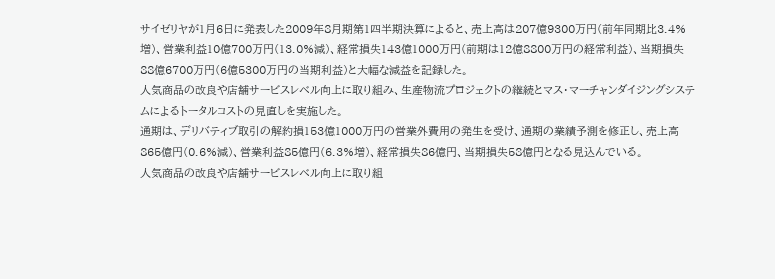サイゼリヤが1月6日に発表した2009年8月期第1四半期決算によると、売上高は207億9300万円(前年同期比3.4%増)、営業利益10億700万円(13.0%減)、経常損失143億1000万円(前期は12億8800万円の経常利益)、当期損失88億6700万円(6億5300万円の当期利益)と大幅な減益を記録した。
人気商品の改良や店舗サービスレベル向上に取り組み、生産物流プロジェクトの継続とマス・マーチャンダイジングシステムによるトータルコストの見直しを実施した。
通期は、デリバティブ取引の解約損153億1000万円の営業外費用の発生を受け、通期の業績予測を修正し、売上高865億円(0.6%減)、営業利益85億円(6.3%増)、経常損失86億円、当期損失58億円となる見込んでいる。
人気商品の改良や店舗サービスレベル向上に取り組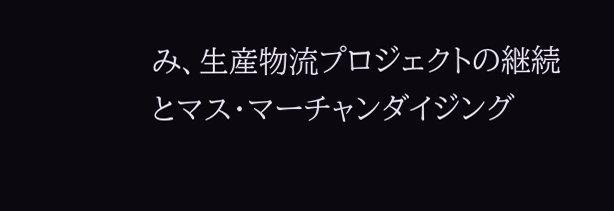み、生産物流プロジェクトの継続とマス・マーチャンダイジング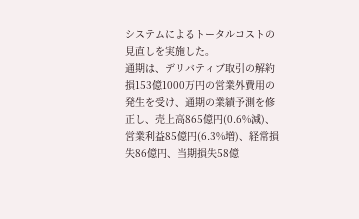システムによるトータルコストの見直しを実施した。
通期は、デリバティブ取引の解約損153億1000万円の営業外費用の発生を受け、通期の業績予測を修正し、売上高865億円(0.6%減)、営業利益85億円(6.3%増)、経常損失86億円、当期損失58億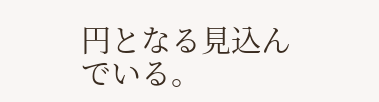円となる見込んでいる。